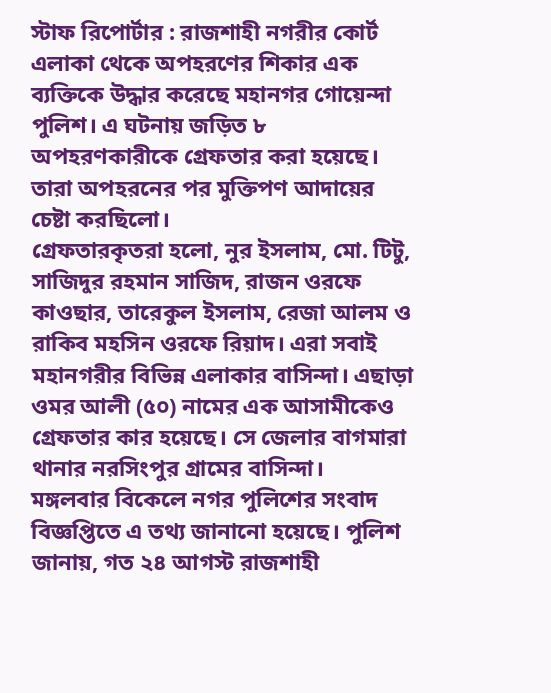স্টাফ রিপোর্টার : রাজশাহী নগরীর কোর্ট এলাকা থেকে অপহরণের শিকার এক ব্যক্তিকে উদ্ধার করেছে মহানগর গোয়েন্দা পুলিশ। এ ঘটনায় জড়িত ৮ অপহরণকারীকে গ্রেফতার করা হয়েছে। তারা অপহরনের পর মুক্তিপণ আদায়ের চেষ্টা করছিলো।
গ্রেফতারকৃতরা হলো, নুর ইসলাম, মো. টিটু, সাজিদুর রহমান সাজিদ, রাজন ওরফে কাওছার, তারেকুল ইসলাম, রেজা আলম ও রাকিব মহসিন ওরফে রিয়াদ। এরা সবাই মহানগরীর বিভিন্ন এলাকার বাসিন্দা। এছাড়া ওমর আলী (৫০) নামের এক আসামীকেও গ্রেফতার কার হয়েছে। সে জেলার বাগমারা থানার নরসিংপুর গ্রামের বাসিন্দা।
মঙ্গলবার বিকেলে নগর পুলিশের সংবাদ বিজ্ঞপ্তিতে এ তথ্য জানানো হয়েছে। পুলিশ জানায়, গত ২৪ আগস্ট রাজশাহী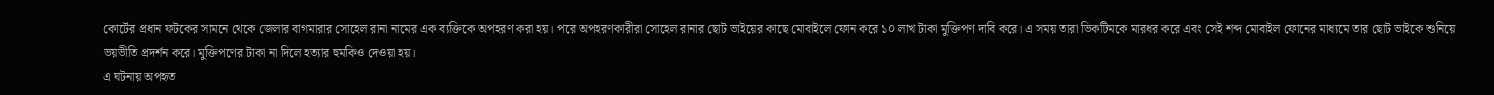কোর্টের প্রধান ফটকের সামনে থেকে জেলার বাগমারার সোহেল রানা নামের এক ব্যক্তিকে অপহরণ করা হয়। পরে অপহরণকারীরা সোহেল রানার ছোট ভাইয়ের কাছে মোবাইলে ফোন করে ১০ লাখ টাকা মুক্তিপণ দাবি করে। এ সময় তারা ভিকটিমকে মারধর করে এবং সেই শব্দ মোবাইল ফোনের মাধ্যমে তার ছোট ভাইকে শুনিয়ে ভয়ভীতি প্রদর্শন করে। মুক্তিপণের টাকা না দিলে হত্যার হুমকিও দেওয়া হয়।
এ ঘটনায় অপহৃত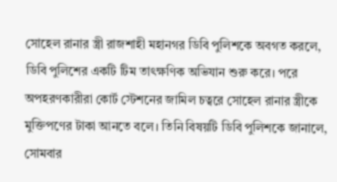সোহেল রানার স্ত্রী রাজশাহী মহানগর ডিবি পুলিশকে অবগত করলে, ডিবি পুলিশের একটি টিম তাৎক্ষণিক অভিযান শুরু করে। পরে অপহরণকারীরা কোর্ট স্টেশনের জামিল চত্বরে সোহেল রানার স্ত্রীকে মুক্তিপণের টাকা আনতে বলে। তিনি বিষয়টি ডিবি পুলিশকে জানালে, সোমবার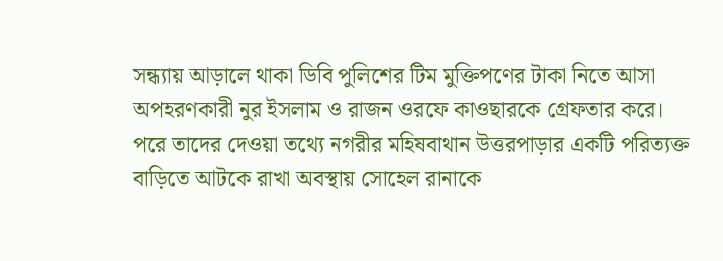সন্ধ্যায় আড়ালে থাকা ডিবি পুলিশের টিম মুক্তিপণের টাকা নিতে আসা অপহরণকারী নুর ইসলাম ও রাজন ওরফে কাওছারকে গ্রেফতার করে।
পরে তাদের দেওয়া তথ্যে নগরীর মহিষবাথান উত্তরপাড়ার একটি পরিত্যক্ত বাড়িতে আটকে রাখা অবস্থায় সোহেল রানাকে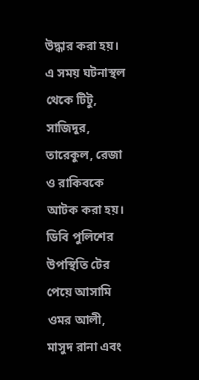উদ্ধার করা হয়। এ সময় ঘটনাস্থল থেকে টিটু, সাজিদুর, তারেকুল, রেজা ও রাকিবকে আটক করা হয়। ডিবি পুলিশের উপস্থিতি টের পেয়ে আসামি ওমর আলী, মাসুদ রানা এবং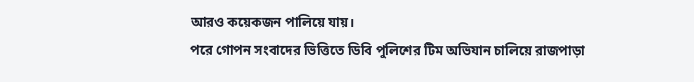আরও কয়েকজন পালিয়ে যায়।
পরে গোপন সংবাদের ভিত্তিতে ডিবি পুলিশের টিম অভিযান চালিয়ে রাজপাড়া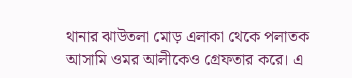থানার ঝাউতলা মোড় এলাকা থেকে পলাতক আসামি ওমর আলীকেও গ্রেফতার করে। এ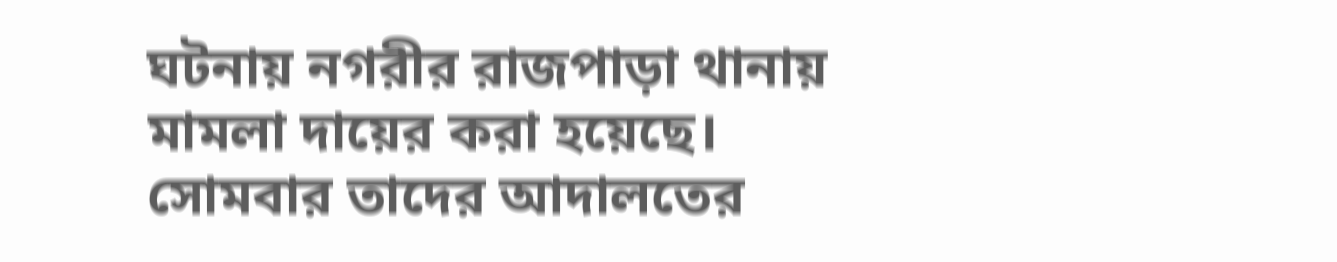ঘটনায় নগরীর রাজপাড়া থানায় মামলা দায়ের করা হয়েছে। সোমবার তাদের আদালতের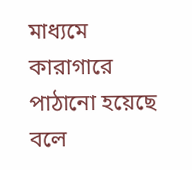মাধ্যমে কারাগারে পাঠানো হয়েছে বলে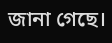জানা গেছে।